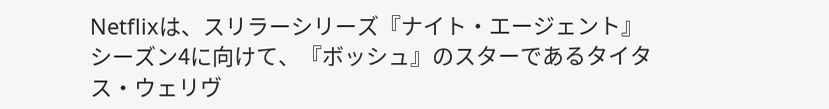Netflixは、スリラーシリーズ『ナイト・エージェント』シーズン4に向けて、『ボッシュ』のスターであるタイタス・ウェリヴ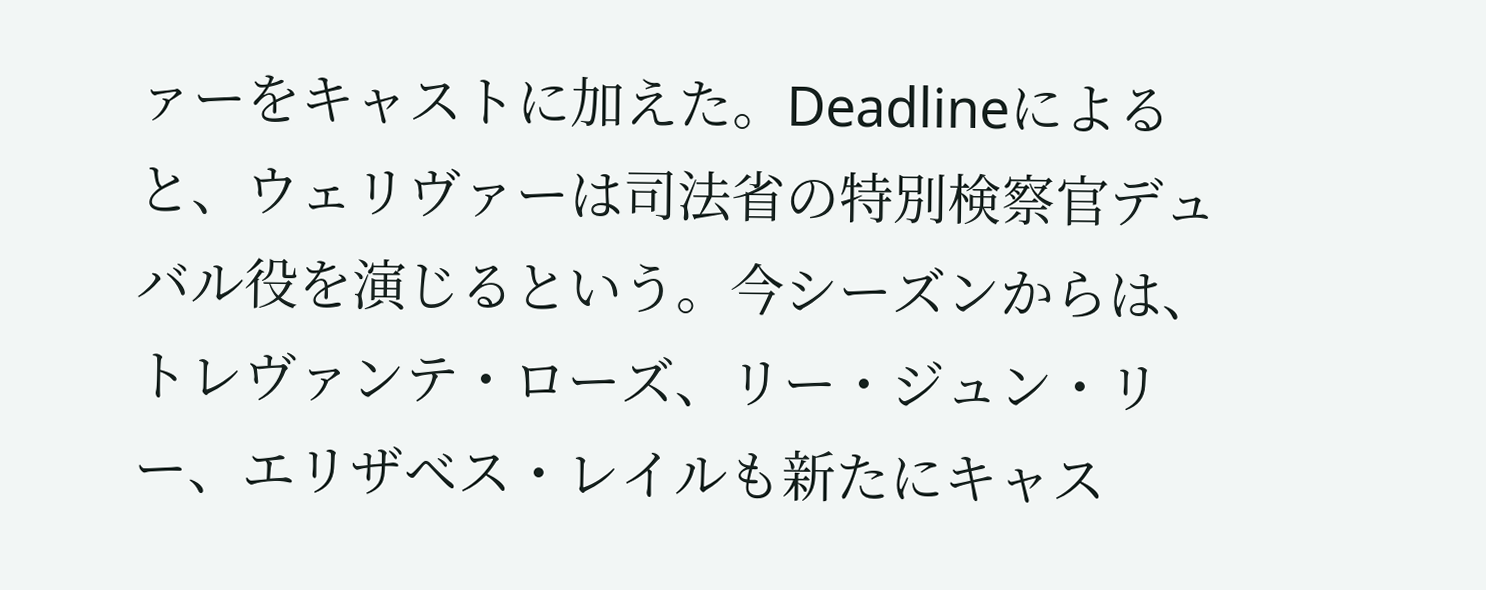ァーをキャストに加えた。Deadlineによると、ウェリヴァーは司法省の特別検察官デュバル役を演じるという。今シーズンからは、トレヴァンテ・ローズ、リー・ジュン・リー、エリザベス・レイルも新たにキャス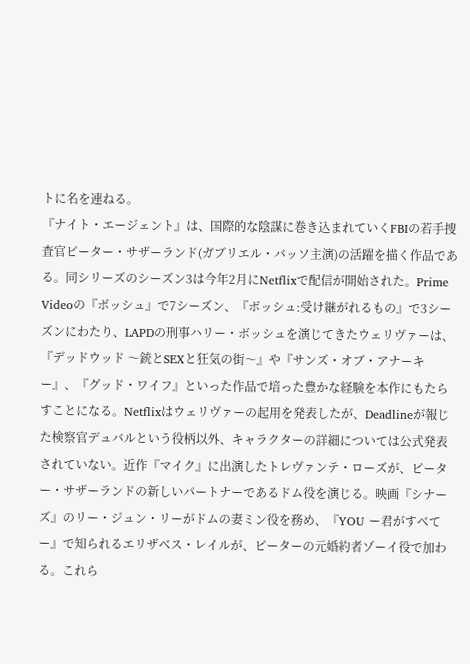トに名を連ねる。
『ナイト・エージェント』は、国際的な陰謀に巻き込まれていくFBIの若手捜査官ピーター・サザーランド(ガブリエル・バッソ主演)の活躍を描く作品である。同シリーズのシーズン3は今年2月にNetflixで配信が開始された。Prime Videoの『ボッシュ』で7シーズン、『ボッシュ:受け継がれるもの』で3シーズンにわたり、LAPDの刑事ハリー・ボッシュを演じてきたウェリヴァーは、『デッドウッド 〜銃とSEXと狂気の街〜』や『サンズ・オブ・アナーキー』、『グッド・ワイフ』といった作品で培った豊かな経験を本作にもたらすことになる。Netflixはウェリヴァーの起用を発表したが、Deadlineが報じた検察官デュバルという役柄以外、キャラクターの詳細については公式発表されていない。近作『マイク』に出演したトレヴァンテ・ローズが、ピーター・サザーランドの新しいパートナーであるドム役を演じる。映画『シナーズ』のリー・ジュン・リーがドムの妻ミン役を務め、『YOU ー君がすべてー』で知られるエリザベス・レイルが、ピーターの元婚約者ゾーイ役で加わる。これら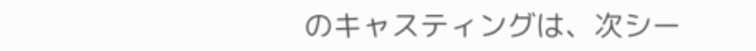のキャスティングは、次シー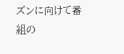ズンに向けて番組の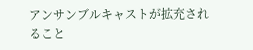アンサンブルキャストが拡充されること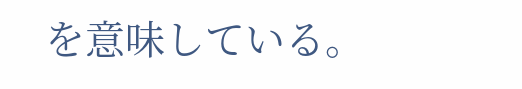を意味している。